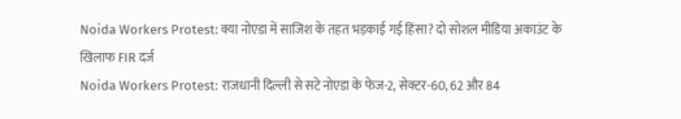Noida Workers Protest: क्या नोएडा में साजिश के तहत भड़काई गई हिंसा? दो सोशल मीडिया अकाउंट के खिलाफ FIR दर्ज
Noida Workers Protest: राजधानी दिल्ली से सटे नोएडा के फेज-2, सेक्टर-60, 62 और 84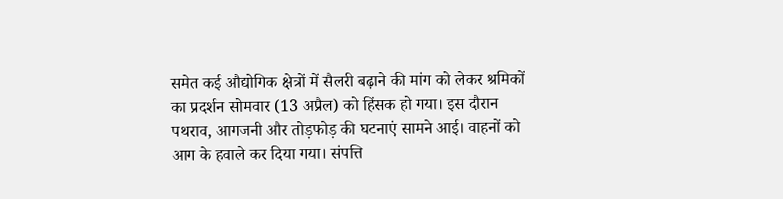समेत कई औद्योगिक क्षेत्रों में सैलरी बढ़ाने की मांग को लेकर श्रमिकों का प्रदर्शन सोमवार (13 अप्रैल) को हिंसक हो गया। इस दौरान पथराव, आगजनी और तोड़फोड़ की घटनाएं सामने आई। वाहनों को आग के हवाले कर दिया गया। संपत्ति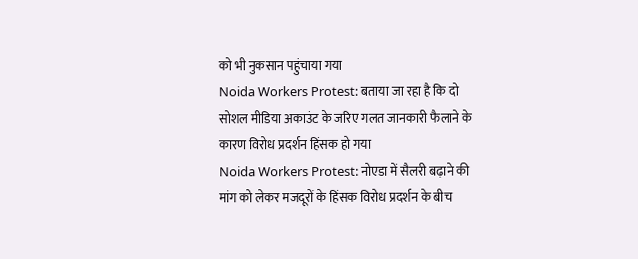को भी नुकसान पहुंचाया गया
Noida Workers Protest: बताया जा रहा है कि दो सोशल मीडिया अकाउंट के जरिए गलत जानकारी फैलाने के कारण विरोध प्रदर्शन हिंसक हो गया
Noida Workers Protest: नोएडा में सैलरी बढ़ाने की मांग को लेकर मजदूरों के हिंसक विरोध प्रदर्शन के बीच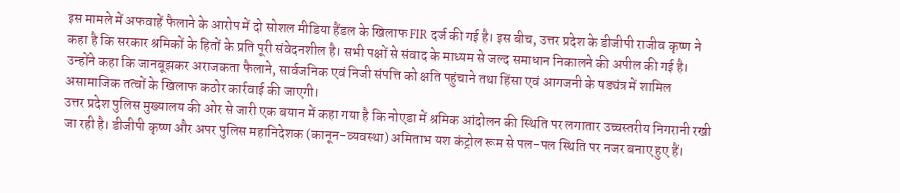इस मामले में अफवाहें फैलाने के आरोप में दो सोशल मीडिया हैंडल के खिलाफ FIR दर्ज की गई है। इस बीच, उत्तर प्रदेश के डीजीपी राजीव कृष्ण ने कहा है कि सरकार श्रमिकों के हितों के प्रति पूरी संवेदनशील है। सभी पक्षों से संवाद के माध्यम से जल्द समाधान निकालने की अपील की गई है। उन्होंने कहा कि जानबूझकर अराजकता फैलाने, सार्वजनिक एवं निजी संपत्ति को क्षति पहुंचाने तथा हिंसा एवं आगजनी के षड्यंत्र में शामिल असामाजिक तत्वों के खिलाफ कठोर कार्रवाई की जाएगी।
उत्तर प्रदेश पुलिस मुख्यालय की ओर से जारी एक बयान में कहा गया है कि नोएडा में श्रमिक आंदोलन की स्थिति पर लगातार उच्चस्तरीय निगरानी रखी जा रही है। डीजीपी कृष्ण और अपर पुलिस महानिदेशक (कानून-व्यवस्था) अमिताभ यश कंट्रोल रूम से पल-पल स्थिति पर नजर बनाए हुए हैं।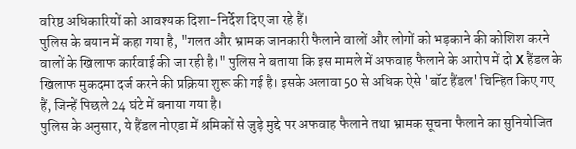वरिष्ठ अधिकारियों को आवश्यक दिशा-निर्देश दिए जा रहे हैं।
पुलिस के बयान में कहा गया है, "गलत और भ्रामक जानकारी फैलाने वालों और लोगों को भड़काने की कोशिश करने वालों के खिलाफ कार्रवाई की जा रही है।" पुलिस ने बताया कि इस मामले में अफवाह फैलाने के आरोप में दो X हैंडल के खिलाफ मुकदमा दर्ज करने की प्रक्रिया शुरू की गई है। इसके अलावा 50 से अधिक ऐसे 'बॉट हैंडल' चिन्हित किए गए हैं, जिन्हें पिछले 24 घंटे में बनाया गया है।
पुलिस के अनुसार, ये हैंडल नोएडा में श्रमिकों से जुड़े मुद्दे पर अफवाह फैलाने तथा भ्रामक सूचना फैलाने का सुनियोजित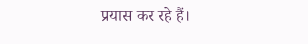प्रयास कर रहे हैं।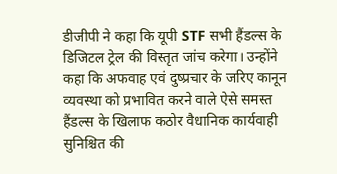डीजीपी ने कहा कि यूपी STF सभी हैंडल्स के डिजिटल ट्रेल की विस्तृत जांच करेगा। उन्होंने कहा कि अफवाह एवं दुष्प्रचार के जरिए कानून व्यवस्था को प्रभावित करने वाले ऐसे समस्त हैंडल्स के खिलाफ कठोर वैधानिक कार्यवाही सुनिश्चित की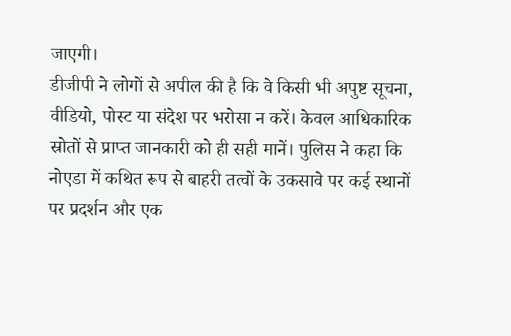जाएगी।
डीजीपी ने लोगों से अपील की है कि वे किसी भी अपुष्ट सूचना, वीडियो, पोस्ट या संदेश पर भरोसा न करें। केवल आधिकारिक स्रोतों से प्राप्त जानकारी को ही सही मानें। पुलिस ने कहा कि नोएडा में कथित रूप से बाहरी तत्वों के उकसावे पर कई स्थानों पर प्रदर्शन और एक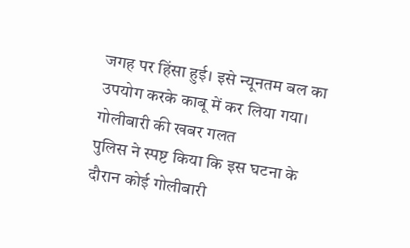जगह पर हिंसा हुई। इसे न्यूनतम बल का उपयोग करके काबू में कर लिया गया।
गोलीबारी की खबर गलत
पुलिस ने स्पष्ट किया कि इस घटना के दौरान कोई गोलीबारी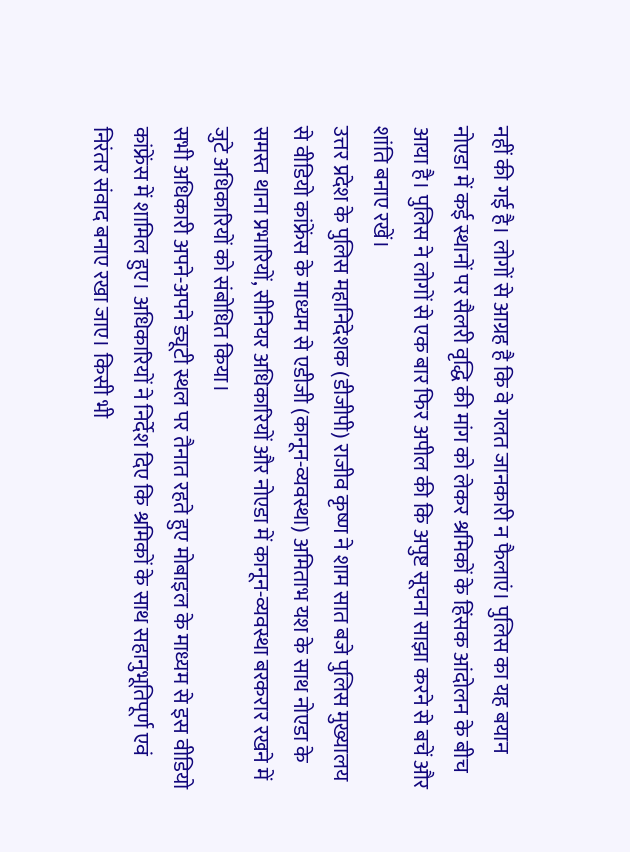नहीं की गई है। लोगों से आग्रह है कि वे गलत जानकारी न फैलाएं। पुलिस का यह बयान नोएडा में कई स्थानों पर सैलरी वृद्धि की मांग को लेकर श्रमिकों के हिंसक आंदोलन के बीच आया है। पुलिस ने लोगों से एक बार फिर अपील की कि अपुष्ट सूचना साझा करने से बचें और शांति बनाए रखें।
उत्तर प्रदेश के पुलिस महानिदेशक (डीजीपी) राजीव कृष्ण ने शाम सात बजे पुलिस मुख्यालय से वीडियो कांफ्रेंस के माध्यम से एडीजी (कानून-व्यवस्था) अमिताभ यश के साथ नोएडा के समस्त थाना प्रभारियों, सीनियर अधिकारियों और नोएडा में कानून-व्यवस्था बरकरार रखने में जुटे अधिकारियों को संबोधित किया।
सभी अधिकारी अपने-अपने ड्यूटी स्थल पर तैनात रहते हुए मोबाइल के माध्यम से इस वीडियो कांफ्रेंस में शामिल हुए। अधिकारियों ने निर्देश दिए कि श्रमिकों के साथ सहानुभूतिपूर्ण एवं निरंतर संवाद बनाए रखा जाए। किसी भी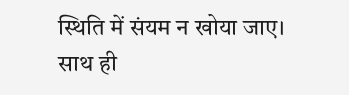स्थिति में संयम न खोया जाए। साथ ही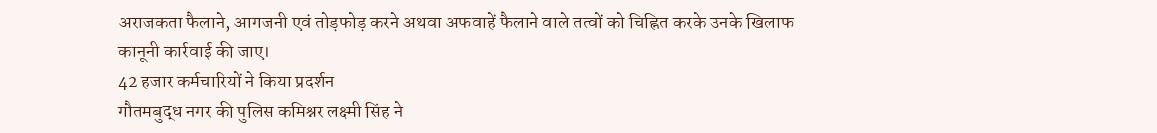अराजकता फैलाने, आगजनी एवं तोड़फोड़ करने अथवा अफवाहें फैलाने वाले तत्वों को चिह्नित करके उनके खिलाफ कानूनी कार्रवाई की जाए।
42 हजार कर्मचारियों ने किया प्रदर्शन
गौतमबुद्ध नगर की पुलिस कमिश्नर लक्ष्मी सिंह ने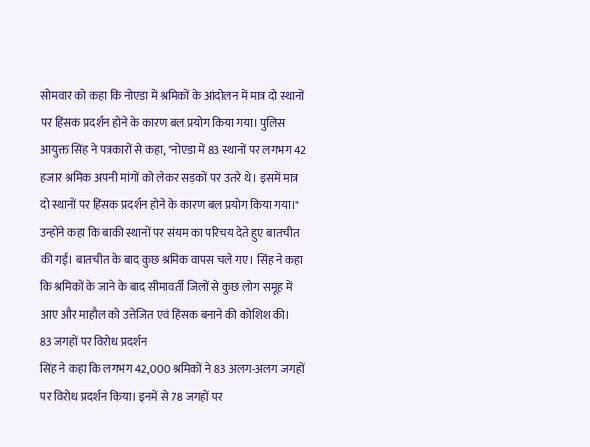सोमवार को कहा कि नोएडा में श्रमिकों के आंदोलन में मात्र दो स्थानों पर हिंसक प्रदर्शन होने के कारण बल प्रयोग किया गया। पुलिस आयुक्त सिंह ने पत्रकारों से कहा, "नोएडा में 83 स्थानों पर लगभग 42 हजार श्रमिक अपनी मांगों को लेकर सड़कों पर उतरे थे। इसमें मात्र दो स्थानों पर हिंसक प्रदर्शन होने के कारण बल प्रयोग किया गया।"
उन्होंने कहा कि बाकी स्थानों पर संयम का परिचय देते हुए बातचीत की गई। बातचीत के बाद कुछ श्रमिक वापस चले गए। सिंह ने कहा कि श्रमिकों के जाने के बाद सीमावर्ती जिलों से कुछ लोग समूह में आए और माहौल को उत्तेजित एवं हिंसक बनाने की कोशिश की।
83 जगहों पर विरोध प्रदर्शन
सिंह ने कहा कि लगभग 42,000 श्रमिकों ने 83 अलग-अलग जगहों पर विरोध प्रदर्शन किया। इनमें से 78 जगहों पर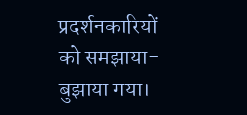प्रदर्शनकारियों को समझाया-बुझाया गया।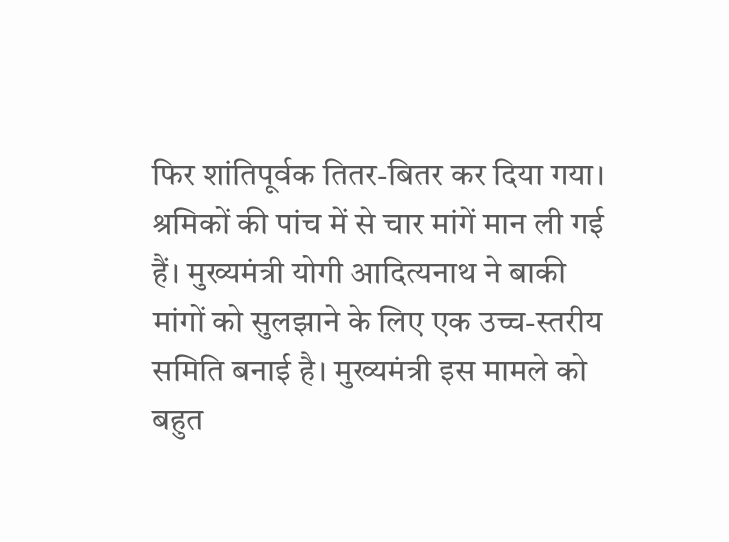फिर शांतिपूर्वक तितर-बितर कर दिया गया। श्रमिकों की पांच में से चार मांगें मान ली गई हैं। मुख्यमंत्री योगी आदित्यनाथ ने बाकी मांगों को सुलझाने के लिए एक उच्च-स्तरीय समिति बनाई है। मुख्यमंत्री इस मामले को बहुत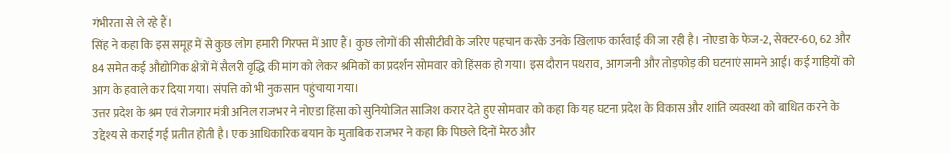गंभीरता से ले रहे हैं।
सिंह ने कहा कि इस समूह में से कुछ लोग हमारी गिरफ्त में आए हैं। कुछ लोगों की सीसीटीवी के जरिए पहचान करके उनके खिलाफ कार्रवाई की जा रही है। नोएडा के फेज-2, सेक्टर-60, 62 और 84 समेत कई औद्योगिक क्षेत्रों में सैलरी वृद्धि की मांग को लेकर श्रमिकों का प्रदर्शन सोमवार को हिंसक हो गया। इस दौरान पथराव, आगजनी और तोड़फोड़ की घटनाएं सामने आई। कई गाड़ियों को आग के हवाले कर दिया गया। संपत्ति को भी नुकसान पहुंचाया गया।
उत्तर प्रदेश के श्रम एवं रोजगार मंत्री अनिल राजभर ने नोएडा हिंसा को सुनियोजित साजिश करार देते हुए सोमवार को कहा कि यह घटना प्रदेश के विकास और शांति व्यवस्था को बाधित करने के उद्देश्य से कराई गई प्रतीत होती है। एक आधिकारिक बयान के मुताबिक राजभर ने कहा कि पिछले दिनों मेरठ और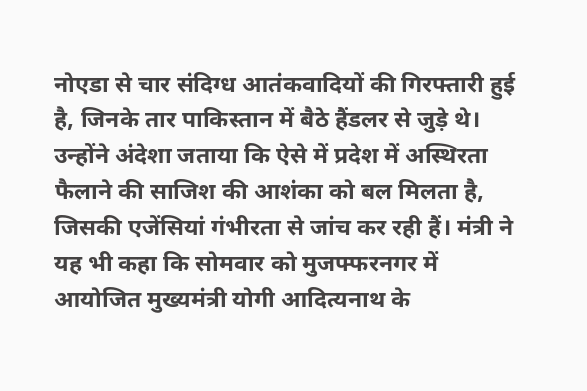नोएडा से चार संदिग्ध आतंकवादियों की गिरफ्तारी हुई है, जिनके तार पाकिस्तान में बैठे हैंडलर से जुड़े थे।
उन्होंने अंदेशा जताया कि ऐसे में प्रदेश में अस्थिरता फैलाने की साजिश की आशंका को बल मिलता है, जिसकी एजेंसियां गंभीरता से जांच कर रही हैं। मंत्री ने यह भी कहा कि सोमवार को मुजफ्फरनगर में आयोजित मुख्यमंत्री योगी आदित्यनाथ के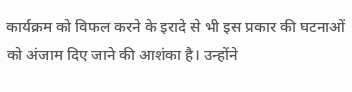कार्यक्रम को विफल करने के इरादे से भी इस प्रकार की घटनाओं को अंजाम दिए जाने की आशंका है। उन्होंने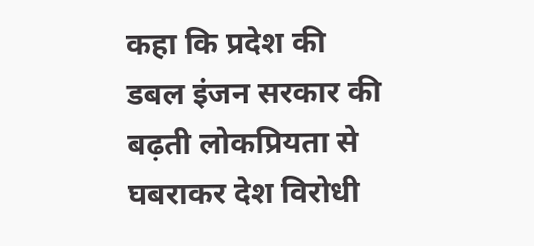कहा कि प्रदेश की डबल इंजन सरकार की बढ़ती लोकप्रियता से घबराकर देश विरोधी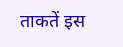ताकतें इस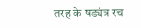तरह के षड्यंत्र रच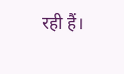रही हैं।